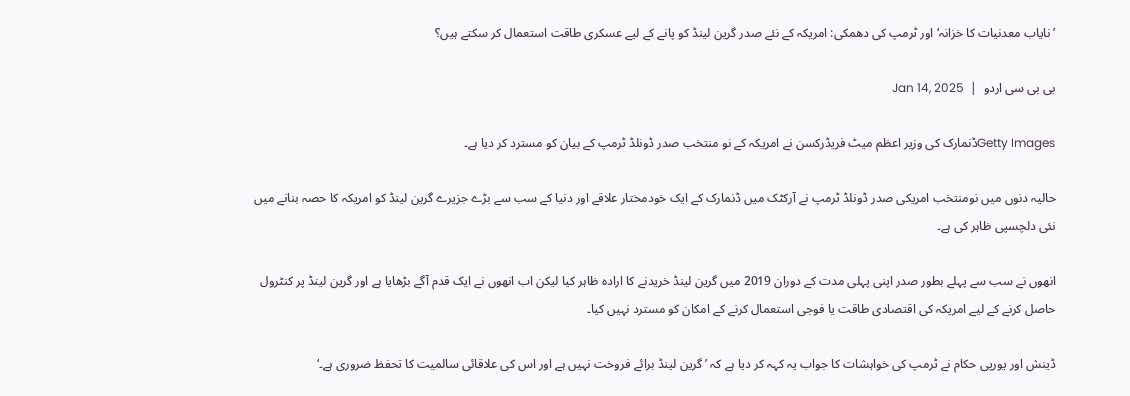’نایاب معدنیات کا خزانہ‘ اور ٹرمپ کی دھمکی: امریکہ کے نئے صدر گرین لینڈ کو پانے کے لیے عسکری طاقت استعمال کر سکتے ہیں؟

بی بی سی اردو  |  Jan 14, 2025

Getty Imagesڈنمارک کی وزیر اعظم میٹ فریڈرکسن نے امریکہ کے نو منتخب صدر ڈونلڈ ٹرمپ کے بیان کو مسترد کر دیا ہے۔

حالیہ دنوں میں نومنتخب امریکی صدر ڈونلڈ ٹرمپ نے آرکٹک میں ڈنمارک کے ایک خودمختار علاقے اور دنیا کے سب سے بڑے جزیرے گرین لینڈ کو امریکہ کا حصہ بنانے میں نئی دلچسپی ظاہر کی ہے۔

انھوں نے سب سے پہلے بطور صدر اپنی پہلی مدت کے دوران 2019 میں گرین لینڈ خریدنے کا ارادہ ظاہر کیا لیکن اب انھوں نے ایک قدم آگے بڑھایا ہے اور گرین لینڈ پر کنٹرول حاصل کرنے کے لیے امریکہ کی اقتصادی طاقت یا فوجی استعمال کرنے کے امکان کو مسترد نہیں کیا۔

ڈینش اور یورپی حکام نے ٹرمپ کی خواہشات کا جواب یہ کہہ کر دیا ہے کہ ’گرین لینڈ برائے فروخت نہیں ہے اور اس کی علاقائی سالمیت کا تحفظ ضروری ہے۔‘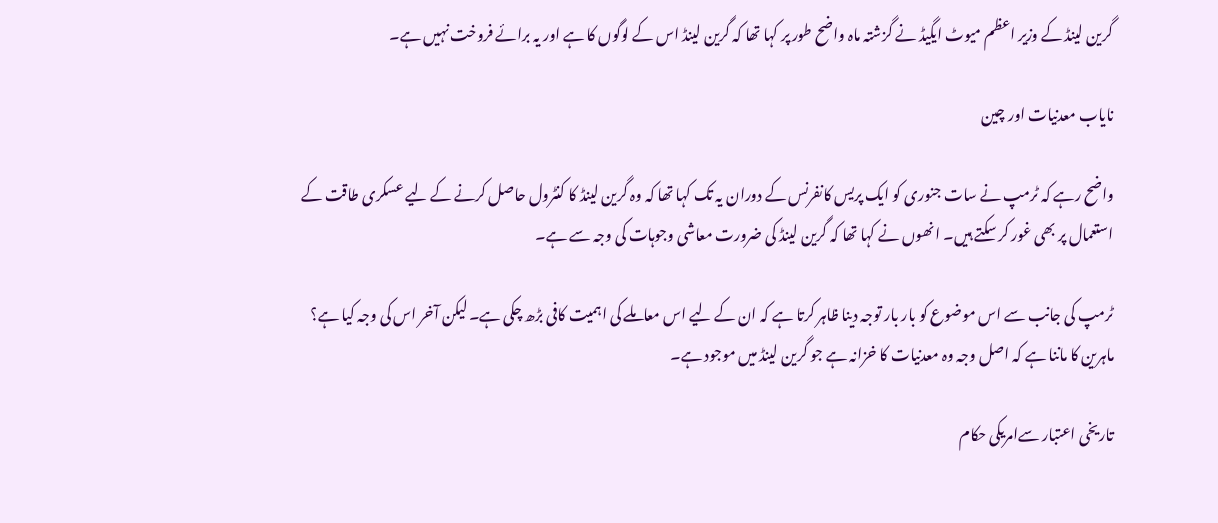گرین لینڈ کے وزیر اعظم میوٹ ایگیڈ نے گزشتہ ماہ واضح طور پر کہا تھا کہ گرین لینڈ اس کے لوگوں کا ہے اور یہ برائے فروخت نہیں ہے۔

نایاب معدنیات اور چین

واضح رہے کہ ٹرمپ نے سات جنوری کو ایک پریس کانفرنس کے دوران یہ تک کہا تھا کہ وہ گرین لینڈ کا کنٹرول حاصل کرنے کے لیے عسکری طاقت کے استعمال پر بھی غور کر سکتے ہیں۔ انھوں نے کہا تھا کہ گرین لینڈ کی ضرورت معاشی وجوہات کی وجہ سے ہے۔

ٹرمپ کی جانب سے اس موضوع کو بار بار توجہ دینا ظاہر کرتا ہے کہ ان کے لیے اس معاملے کی اہمیت کافی بڑھ چکی ہے۔ لیکن آخر اس کی وجہ کیا ہے؟ ماہرین کا ماننا ہے کہ اصل وجہ وہ معدنیات کا خزانہ ہے جو گرین لینڈ میں موجود ہے۔

تاریخی اعتبار سےامریکی حکام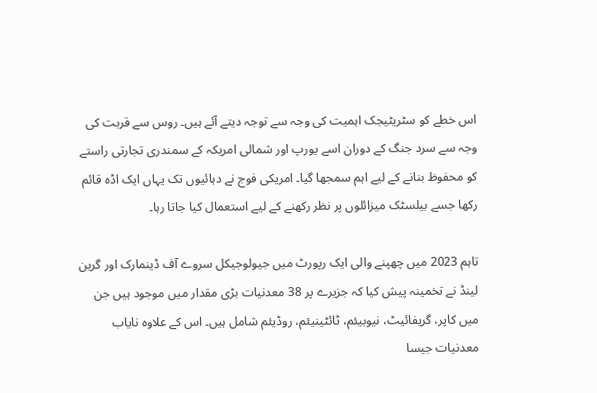اس خطے کو سٹریٹیجک اہمیت کی وجہ سے توجہ دیتے آئے ہیں۔ روس سے قربت کی وجہ سے سرد جنگ کے دوران اسے یورپ اور شمالی امریکہ کے سمندری تجارتی راستے کو محفوظ بنانے کے لیے اہم سمجھا گیا۔ امریکی فوج نے دہائیوں تک یہاں ایک اڈہ قائم رکھا جسے بیلسٹک میزائلوں پر نظر رکھنے کے لیے استعمال کیا جاتا رہا۔

تاہم 2023 میں چھپنے والی ایک رپورٹ میں جیولوجیکل سروے آف ڈینمارک اور گرین لینڈ نے تخمینہ پیش کیا کہ جزیرے پر 38 معدنیات بڑی مقدار میں موجود ہیں جن میں کاپر، گریفائیٹ، نیوبیئم، ٹائٹینیئم، روڈیئم شامل ہیں۔ اس کے علاوہ نایاب معدنیات جیسا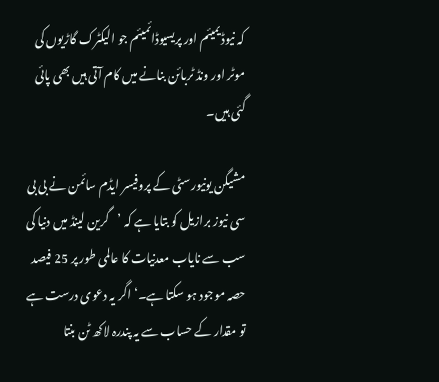کہ نیوڈیمیئم اور پریسیوڈائمیئم جو الیکٹرک گاڑیوں کی موٹر اور ونڈ ٹربائن بنانے میں کام آتی ہیں بھی پائی گئی ہیں۔

مشیگن یونیورسٹی کے پروفیسر ایڈم سائمن نے بی بی سی نیوز برازیل کو بتایا ہے کہ ’گرین لینڈ میں دنیا کی سب سے نایاب معدنیات کا عالمی طور پر 25 فیصد حصہ موجود ہو سکتا ہے۔‘ اگر یہ دعوی درست ہے تو مقدار کے حساب سے یہ پندرہ لاکھ ٹن بنتا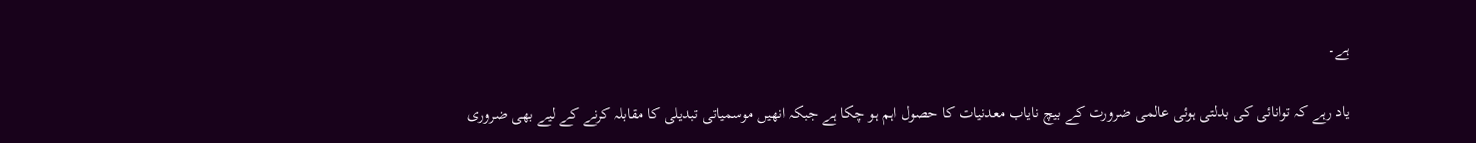ہے۔

یاد رہے کہ توانائی کی بدلتی ہوئی عالمی ضرورت کے بیچ نایاب معدنیات کا حصول اہم ہو چکا ہے جبکہ انھیں موسمیاتی تبدیلی کا مقابلہ کرنے کے لیے بھی ضروری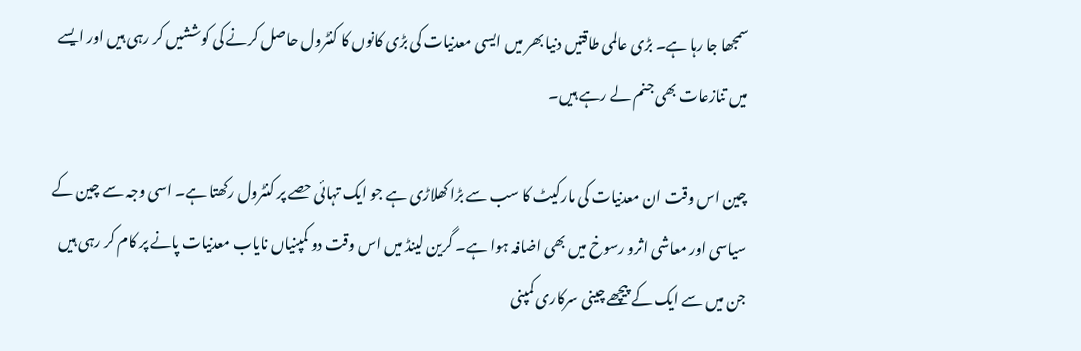سمجھا جا رہا ہے۔ بڑی عالمی طاقتیں دنیا بھر میں ایسی معدنیات کی بڑی کانوں کا کنٹرول حاصل کرنے کی کوششیں کر رہی ہیں اور ایسے میں تنازعات بھی جنم لے رہے ہیں۔

چین اس وقت ان معدنیات کی مارکیٹ کا سب سے بڑا کھلاڑی ہے جو ایک تہائی حصے پر کنٹرول رکھتا ہے۔ اسی وجہ سے چین کے سیاسی اور معاشی اثرو رسوخ میں بھی اضافہ ہوا ہے۔ گرین لینڈ میں اس وقت دو کمپنیاں نایاب معدنیات پانے پر کام کر رہی ہیں جن میں سے ایک کے پیچھے چینی سرکاری کمپنی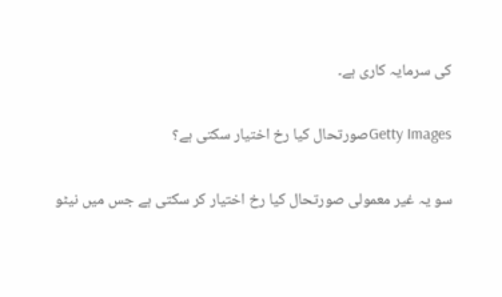کی سرمایہ کاری ہے۔

Getty Imagesصورتحال کیا رخ اختیار سکتی ہے؟

سو یہ غیر معمولی صورتحال کیا رخ اختیار کر سکتی ہے جس میں نیٹو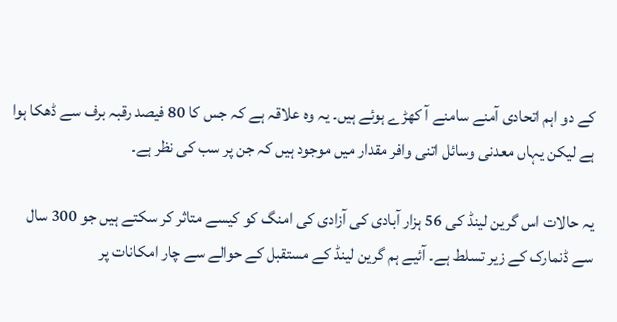کے دو اہم اتحادی آمنے سامنے آ کھڑے ہوئے ہیں۔ یہ وہ علاقہ ہے کہ جس کا 80 فیصد رقبہ برف سے ڈھکا ہوا ہے لیکن یہاں معدنی وسائل اتنی وافر مقدار میں موجود ہیں کہ جن پر سب کی نظر ہے۔

یہ حالات اس گرین لینڈ کی 56 ہزار آبادی کی آزادی کی امنگ کو کیسے متاثر کر سکتے ہیں جو 300 سال سے ڈنمارک کے زیر تسلط ہے۔ آئیے ہم گرین لینڈ کے مستقبل کے حوالے سے چار امکانات پر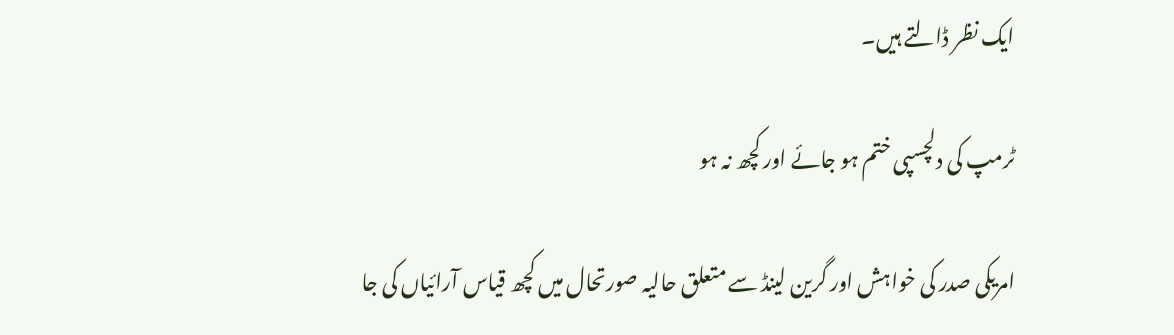ایک نظر ڈالتے ہیں۔

ٹرمپ کی دلچسپی ختم ہو جائے اور کچھ نہ ہو

امریکی صدر کی خواہش اور گرین لینڈ سے متعلق حالیہ صورتحال میں کچھ قیاس آرائیاں کی جا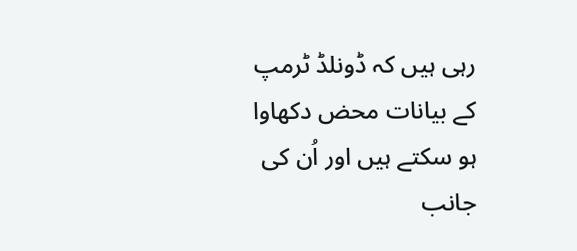رہی ہیں کہ ڈونلڈ ٹرمپ کے بیانات محض دکھاوا ہو سکتے ہیں اور اُن کی جانب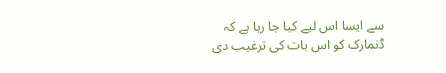سے ایسا اس لیے کیا جا رہا ہے کہ ڈنمارک کو اس بات کی ترغیب دی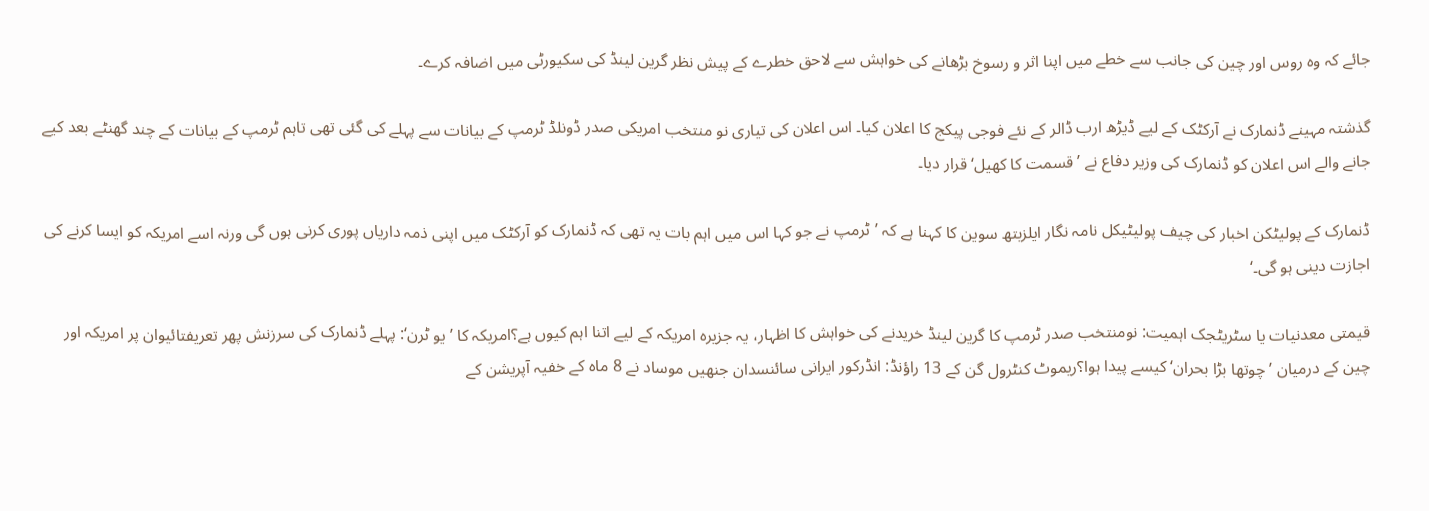جائے کہ وہ روس اور چین کی جانب سے خطے میں اپنا اثر و رسوخ بڑھانے کی خواہش سے لاحق خطرے کے پیش نظر گرین لینڈ کی سکیورٹی میں اضافہ کرے۔

گذشتہ مہینے ڈنمارک نے آرکٹک کے لیے ڈیڑھ ارب ڈالر کے نئے فوجی پیکج کا اعلان کیا۔ اس اعلان کی تیاری نو منتخب امریکی صدر ڈونلڈ ٹرمپ کے بیانات سے پہلے کی گئی تھی تاہم ٹرمپ کے بیانات کے چند گھنٹے بعد کیے جانے والے اس اعلان کو ڈنمارک کی وزیر دفاع نے ’قسمت کا کھیل‘ قرار دیا۔

ڈنمارک کے پولیٹکن اخبار کی چیف پولیٹیکل نامہ نگار ایلزبتھ سوین کا کہنا ہے کہ ’ٹرمپ نے جو کہا اس میں اہم بات یہ تھی کہ ڈنمارک کو آرکٹک میں اپنی ذمہ داریاں پوری کرنی ہوں گی ورنہ اسے امریکہ کو ایسا کرنے کی اجازت دینی ہو گی۔‘

قیمتی معدنیات یا سٹریٹجک اہمیت: نومنتخب صدر ٹرمپ کا گرین لینڈ خریدنے کی خواہش کا اظہار، یہ جزیرہ امریکہ کے لیے اتنا اہم کیوں ہے؟امریکہ کا ’یو ٹرن‘: پہلے ڈنمارک کی سرزنش پھر تعریفتائیوان پر امریکہ اور چین کے درمیان ’چوتھا بڑا بحران‘ کیسے پیدا ہوا؟ریموٹ کنٹرول گن کے 13 راؤنڈ: انڈرکور ایرانی سائنسدان جنھیں موساد نے 8 ماہ کے خفیہ آپریشن کے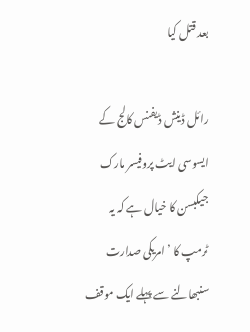بعد قتل کیا

رائل ڈینش ڈیفنس کالج کے ایسوسی ایٹ پروفیسر مارک جیکبسن کا خیال ہے کہ یہ ٹرمپ کا ’امریکی صدارت سنبھالنے سے پہلے ایک موقف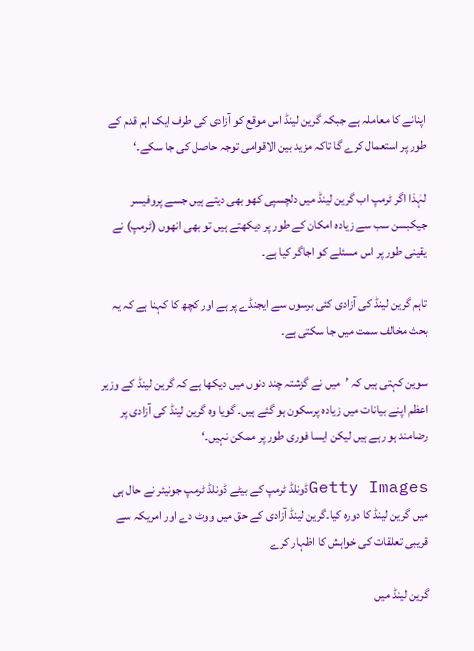اپنانے کا معاملہ ہے جبکہ گرین لینڈ اس موقع کو آزادی کی طرف ایک اہم قدم کے طور پر استعمال کرے گا تاکہ مزید بین الاقوامی توجہ حاصل کی جا سکے۔‘

لہٰذا اگر ٹرمپ اب گرین لینڈ میں دلچسپی کھو بھی دیتے ہیں جسے پروفیسر جیکبسن سب سے زیادہ امکان کے طور پر دیکھتے ہیں تو بھی انھوں (ٹرمپ) نے یقینی طور پر اس مسئلے کو اجاگر کیا ہے۔

تاہم گرین لینڈ کی آزادی کئی برسوں سے ایجنڈے پر ہے اور کچھ کا کہنا ہے کہ یہ بحث مخالف سمت میں جا سکتی ہے۔

سوین کہتی ہیں کہ ’میں نے گزشتہ چند دنوں میں دیکھا ہے کہ گرین لینڈ کے وزیر اعظم اپنے بیانات میں زیادہ پرسکون ہو گئے ہیں۔ گویا وہ گرین لینڈ کی آزادی پر رضامند ہو رہے ہیں لیکن ایسا فوری طور پر ممکن نہیں۔‘

Getty Imagesڈونلڈ ٹرمپ کے بیٹے ڈونلڈ ٹرمپ جونیئر نے حال ہی میں گرین لینڈ کا دورہ کیا۔گرین لینڈ آزادی کے حق میں ووٹ دے اور امریکہ سے قریبی تعلقات کی خواہش کا اظہار کرے

گرین لینڈ میں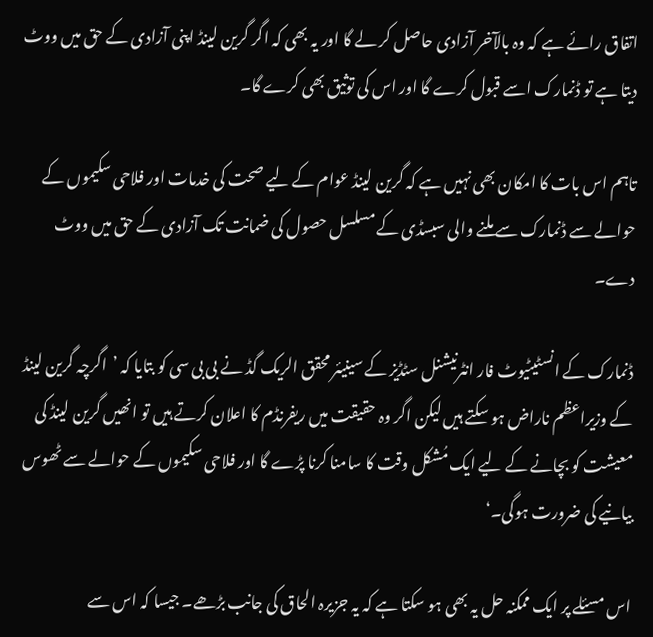اتفاق رائے ہے کہ وہ بالآخر آزادی حاصل کر لے گا اور یہ بھی کہ اگر گرین لینڈ اپنی آزادی کے حق میں ووٹ دیتا ہے تو ڈنمارک اسے قبول کرے گا اور اس کی توثیق بھی کرے گا۔

تاہم اس بات کا امکان بھی نہیں ہے کہ گرین لینڈ عوام کے لیے صحت کی خدمات اور فلاحی سکیموں کے حوالے سے ڈنمارک سے ملنے والی سبسڈی کے مسلسل حصول کی ضمانت تک آزادی کے حق میں ووٹ دے۔

ڈنمارک کے انسٹیٹیوٹ فار انٹرنیشنل سٹڈیز کے سینیئر محقق الریک گڈ نے بی بی سی کو بتایا کہ ’اگرچہ گرین لینڈ کے وزیراعظم ناراض ہو سکتے ہیں لیکن اگر وہ حقیقت میں ریفرنڈم کا اعلان کرتے ہیں تو انھیں گرین لینڈ کی معیشت کو بچانے کے لیے ایک مُشکل وقت کا سامنا کرنا پڑے گا اور فلاحی سکیموں کے حوالے سے ٹھوس بیانیے کی ضرورت ہوگی۔‘

اس مسئلے پر ایک ممکنہ حل یہ بھی ہو سکتا ہے کہ یہ جزیرہ الحاق کی جانب بڑھے۔ جیسا کہ اس سے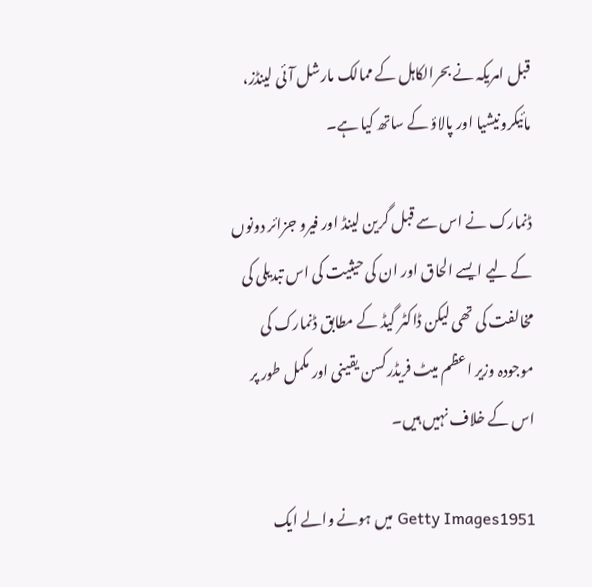قبل امریکہ نے بحرالکاہل کے ممالک مارشل آئی لینڈز، مائیکرونیشیا اور پالاؤ کے ساتھ کیا ہے۔

ڈنمارک نے اس سے قبل گرین لینڈ اور فیرو جزائر دونوں کے لیے ایسے الحاق اور ان کی حیثیت کی اس تبدیلی کی مخالفت کی تھی لیکن ڈاکٹر گیڈ کے مطابق ڈنمارک کی موجودہ وزیر اعظم میٹ فریڈرکسن یقینی اور مکمل طور پر اس کے خلاف نہیں ہیں۔

Getty Images1951 میں ہونے والے ایک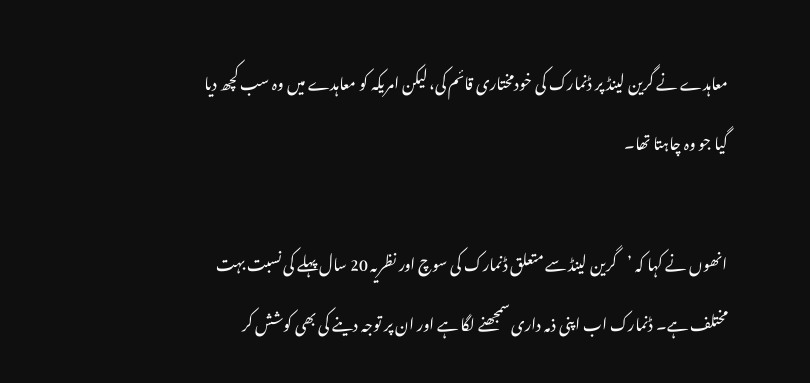معاہدے نے گرین لینڈ پر ڈنمارک کی خودمختاری قائم کی، لیکن امریکہ کو معاہدے میں وہ سب کچھ دیا گیا جو وہ چاہتا تھا۔

انھوں نے کہا کہ ’گرین لینڈ سے متعلق ڈنمارک کی سوچ اور نظریہ 20 سال پہلے کی نسبت بہت مختلف ہے۔ ڈنمارک اب اپنی ذمہ داری سمجھنے لگا ہے اور ان پر توجہ دینے کی بھی کوشش کر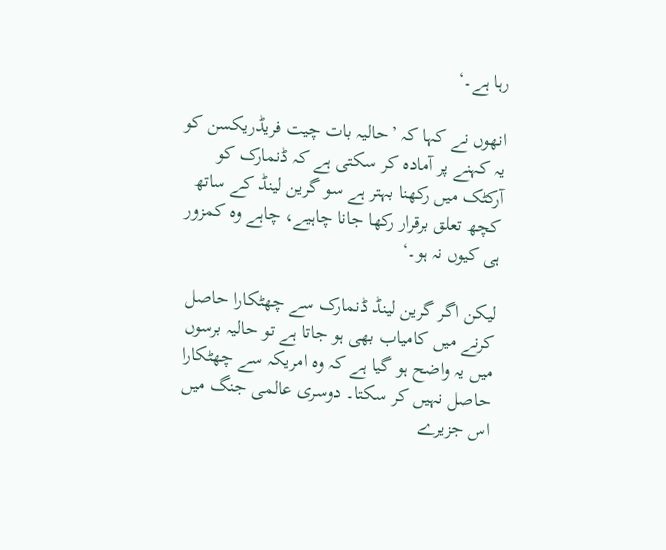رہا ہے۔‘

انھوں نے کہا کہ ’حالیہ بات چیت فریڈریکسن کو یہ کہنے پر آمادہ کر سکتی ہے کہ ڈنمارک کو آرکٹک میں رکھنا بہتر ہے سو گرین لینڈ کے ساتھ کچھ تعلق برقرار رکھا جانا چاہیے، چاہے وہ کمزور ہی کیوں نہ ہو۔‘

لیکن اگر گرین لینڈ ڈنمارک سے چھٹکارا حاصل کرنے میں کامیاب بھی ہو جاتا ہے تو حالیہ برسوں میں یہ واضح ہو گیا ہے کہ وہ امریکہ سے چھٹکارا حاصل نہیں کر سکتا۔ دوسری عالمی جنگ میں اس جزیرے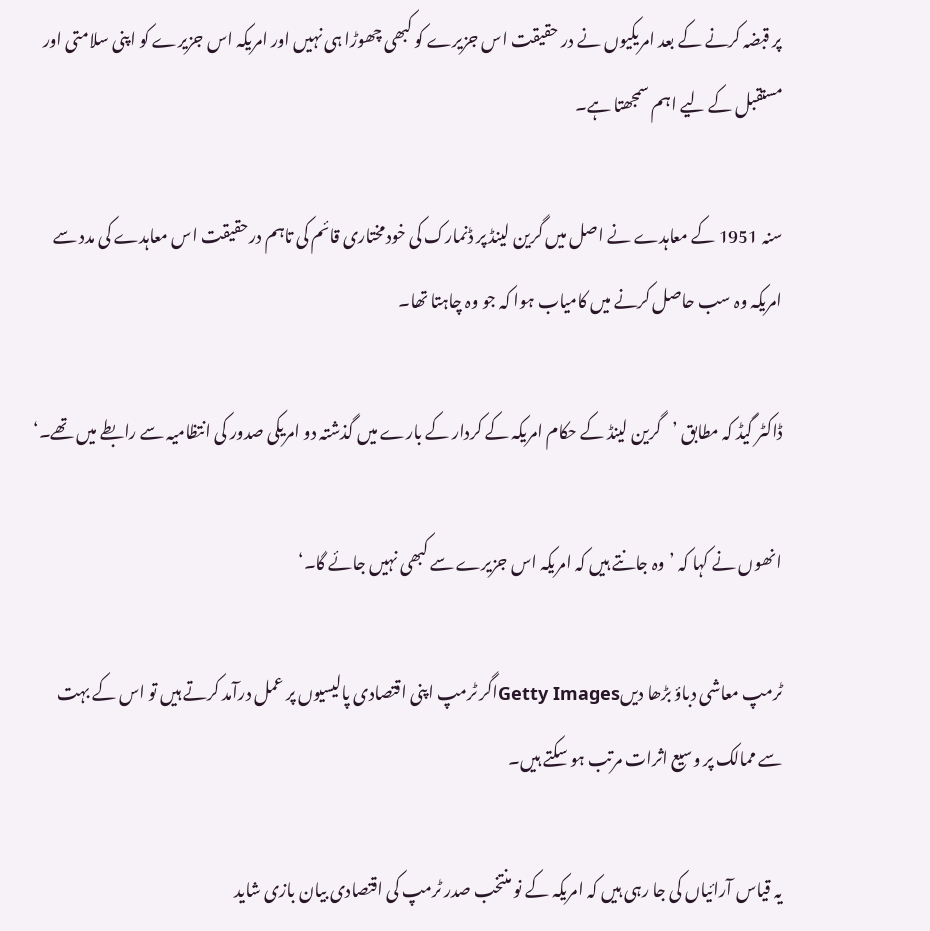پر قبضہ کرنے کے بعد امریکیوں نے در حقیقت اس جزیرے کو کبھی چھوڑا ہی نہیں اور امریکہ اس جزیرے کو اپنی سلامتی اور مستقبل کے لیے اہم سمجھتا ہے۔

سنہ 1951 کے معاہدے نے اصل میں گرین لینڈ پر ڈنمارک کی خودمختاری قائم کی تاہم درحقیقت اس معاہدے کی مدد سے امریکہ وہ سب حاصل کرنے میں کامیاب ہوا کہ جو وہ چاہتا تھا۔

ڈاکٹر گیڈ کہ مطابق ’گرین لینڈ کے حکام امریکہ کے کردار کے بارے میں گذشتہ دو امریکی صدور کی انتظامیہ سے رابطے میں تھے۔‘

انھوں نے کہا کہ ’وہ جانتے ہیں کہ امریکہ اس جزیرے سے کبھی نہیں جائے گا۔‘

ٹرمپ معاشی دباؤ بڑھا دیںGetty Imagesاگر ٹرمپ اپنی اقتصادی پالیسیوں پر عمل درآمد کرتے ہیں تو اس کے بہت سے ممالک پر وسیع اثرات مرتب ہو سکتے ہیں۔

یہ قیاس آرائیاں کی جا رہی ہیں کہ امریکہ کے نو منتخب صدر ٹرمپ کی اقتصادی بیان بازی شاید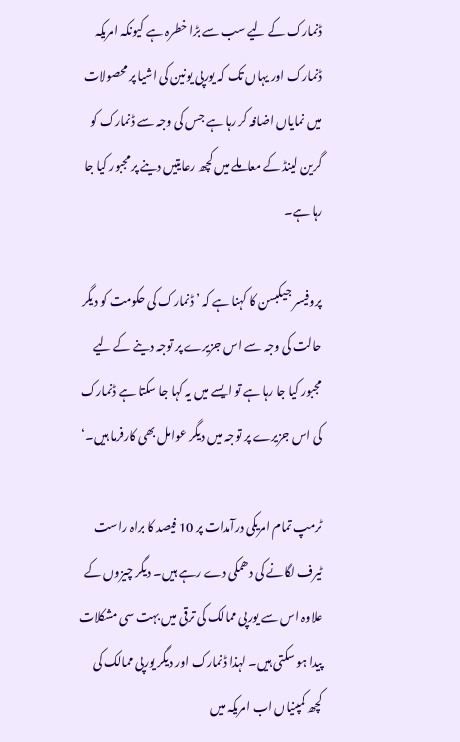ڈنمارک کے لیے سب سے بڑا خطرہ ہے کیونکہ امریکہ ڈنمارک اور یہاں تک کہ یورپی یونین کی اشیا پر محصولات میں نمایاں اضافہ کر رہا ہے جس کی وجہ سے ڈنمارک کو گرین لینڈ کے معاملے میں کچھ رعایتیں دینے پر مجبور کیا جا رہا ہے۔

پروفیسر جیکبسن کا کہنا ہے کہ ’ڈنمارک کی حکومت کو دیگر حالت کی وجہ سے اس جزیرے پر توجہ دینے کے لیے مجبور کیا جا رہا ہے تو ایسے میں یہ کہا جا سکتا ہے ڈنمارک کی اس جزیرے پر توجہ میں دیگر عوامل بھی کارفرما ہیں۔‘

ٹرمپ تمام امریکی درآمدات پر 10 فیصد کا براہ راست ٹیرف لگانے کی دھمکی دے رہے ہیں۔ دیگر چیزوں کے علاوہ اس سے یورپی ممالک کی ترقی میں بہت سی مشکلات پیدا ہو سکتی ہیں۔ لہذا ڈنمارک اور دیگر یورپی ممالک کی کچھ کمپنیاں اب امریکہ میں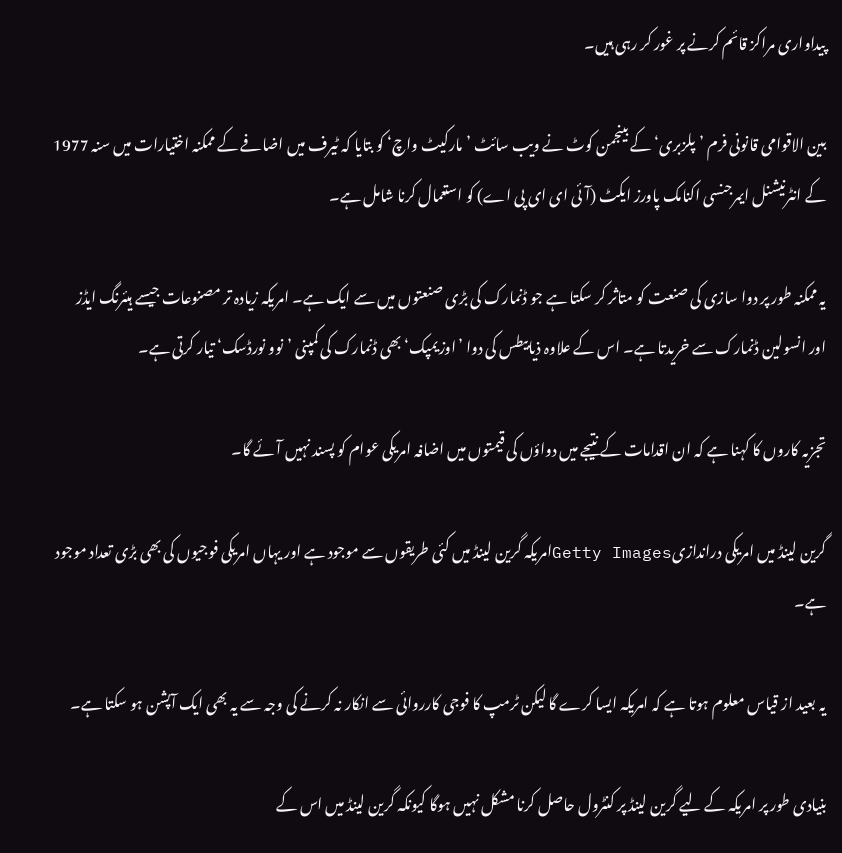پیداواری مراکز قائم کرنے پر غور کر رہی ہیں۔

بین الاقوامی قانونی فرم ’پلزبری‘ کے بینجمن کوٹ نے ویب سائٹ ’مارکیٹ واچ‘ کو بتایا کہ ٹیرف میں اضافے کے ممکنہ اختیارات میں سنہ 1977 کے انٹرنیشنل ایمرجنسی اکنامک پاورز ایکٹ (آئی ای ای پی اے) کو استعمال کرنا شامل ہے۔

یہ ممکنہ طور پر دوا سازی کی صنعت کو متاثر کر سکتا ہے جو ڈنمارک کی بڑی صنعتوں میں سے ایک ہے۔ امریکہ زیادہ تر مصنوعات جیسے ہیئرنگ ایڈز اور انسولین ڈنمارک سے خریدتا ہے۔ اس کے علاوہ ذیابیطس کی دوا ’اوزیمپک‘ بھی ڈنمارک کی کمپنی ’نوو نورڈسک‘ تیار کرتی ہے۔

تجزیہ کاروں کا کہنا ہے کہ ان اقدامات کے نتیجے میں دواؤں کی قیمتوں میں اضافہ امریکی عوام کو پسند نہیں آئے گا۔

گرین لینڈ میں امریکی دراندازیGetty Imagesامریکہ گرین لینڈ میں کئی طریقوں سے موجود ہے اور یہاں امریکی فوجیوں کی بھی بڑی تعداد موجود ہے۔

یہ بعید از قیاس معلوم ہوتا ہے کہ امریکہ ایسا کرے گا لیکن ٹرمپ کا فوجی کارروائی سے انکار نہ کرنے کی وجہ سے یہ بھی ایک آپشن ہو سکتا ہے۔

بنیادی طور پر امریکہ کے لیے گرین لینڈ پر کنٹرول حاصل کرنا مشکل نہیں ہوگا کیونکہ گرین لینڈ میں اس کے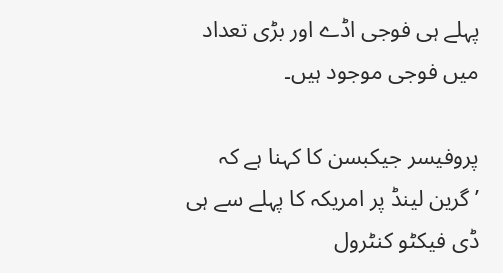پہلے ہی فوجی اڈے اور بڑی تعداد میں فوجی موجود ہیں۔

پروفیسر جیکبسن کا کہنا ہے کہ ’گرین لینڈ پر امریکہ کا پہلے سے ہی ڈی فیکٹو کنٹرول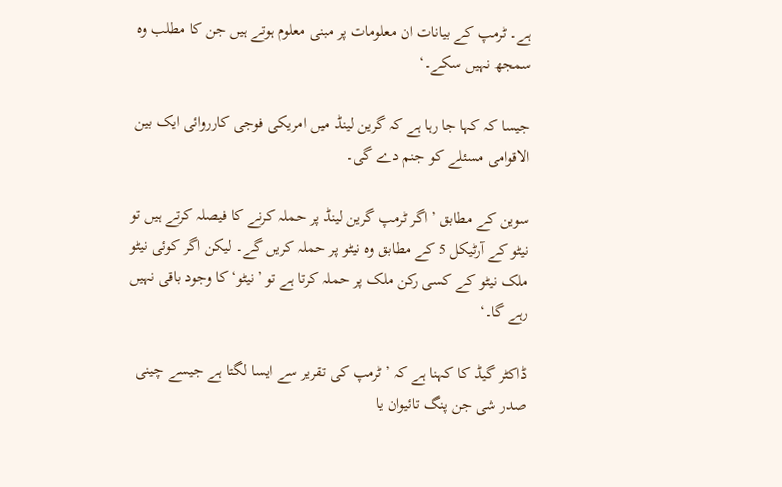ہے۔ ٹرمپ کے بیانات ان معلومات پر مبنی معلوم ہوتے ہیں جن کا مطلب وہ سمجھ نہیں سکے۔‘

جیسا کہ کہا جا رہا ہے کہ گرین لینڈ میں امریکی فوجی کارروائی ایک بین الاقوامی مسئلے کو جنم دے گی۔

سوین کے مطابق ’اگر ٹرمپ گرین لینڈ پر حملہ کرنے کا فیصلہ کرتے ہیں تو نیٹو کے آرٹیکل 5 کے مطابق وہ نیٹو پر حملہ کریں گے۔ لیکن اگر کوئی نیٹو ملک نیٹو کے کسی رکن ملک پر حملہ کرتا ہے تو ’نیٹو‘ کا وجود باقی نہیں رہے گا۔‘

ڈاکٹر گیڈ کا کہنا ہے کہ ’ٹرمپ کی تقریر سے ایسا لگتا ہے جیسے چینی صدر شی جن پنگ تائیوان یا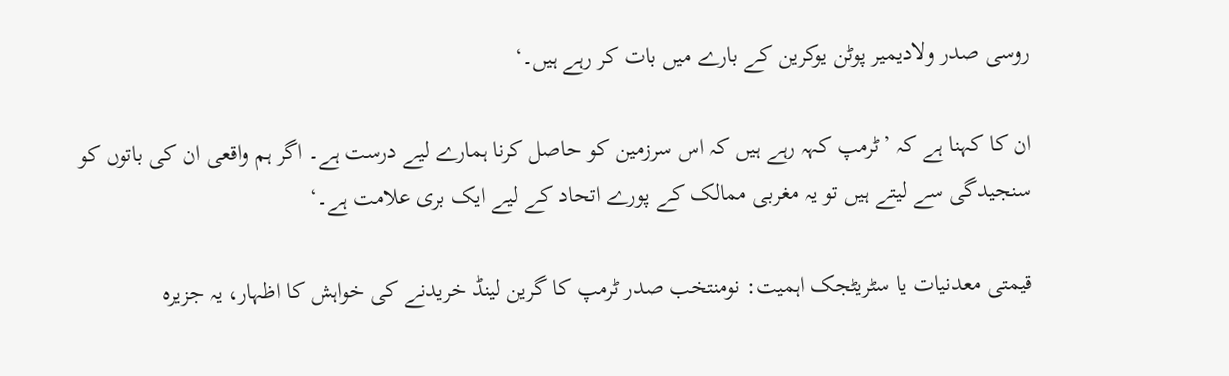روسی صدر ولادیمیر پوٹن یوکرین کے بارے میں بات کر رہے ہیں۔‘

ان کا کہنا ہے کہ ’ٹرمپ کہہ رہے ہیں کہ اس سرزمین کو حاصل کرنا ہمارے لیے درست ہے۔ اگر ہم واقعی ان کی باتوں کو سنجیدگی سے لیتے ہیں تو یہ مغربی ممالک کے پورے اتحاد کے لیے ایک بری علامت ہے۔‘

قیمتی معدنیات یا سٹریٹجک اہمیت: نومنتخب صدر ٹرمپ کا گرین لینڈ خریدنے کی خواہش کا اظہار، یہ جزیرہ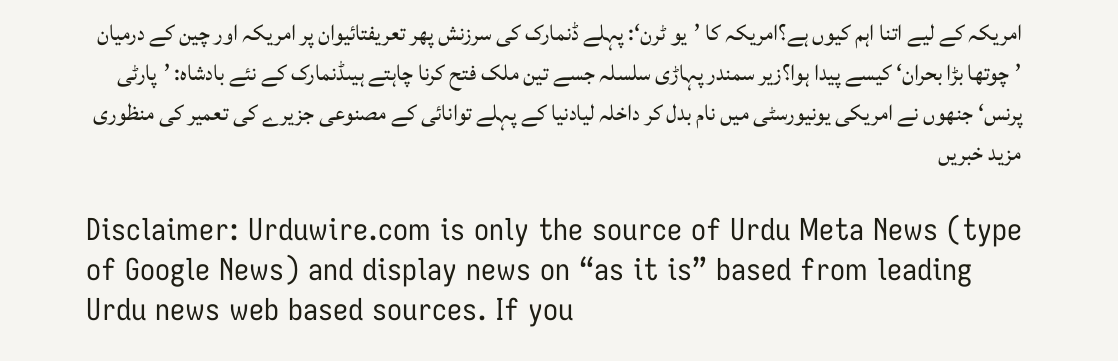امریکہ کے لیے اتنا اہم کیوں ہے؟امریکہ کا ’یو ٹرن‘: پہلے ڈنمارک کی سرزنش پھر تعریفتائیوان پر امریکہ اور چین کے درمیان ’چوتھا بڑا بحران‘ کیسے پیدا ہوا؟زیر سمندر پہاڑی سلسلہ جسے تین ملک فتح کرنا چاہتے ہیںڈنمارک کے نئے بادشاہ: ’پارٹی پرنس‘ جنھوں نے امریکی یونیورسٹی میں نام بدل کر داخلہ لیادنیا کے پہلے توانائی کے مصنوعی جزیرے کی تعمیر کی منظوری
مزید خبریں

Disclaimer: Urduwire.com is only the source of Urdu Meta News (type of Google News) and display news on “as it is” based from leading Urdu news web based sources. If you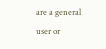are a general user or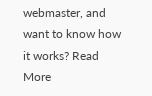webmaster, and want to know how it works? Read More